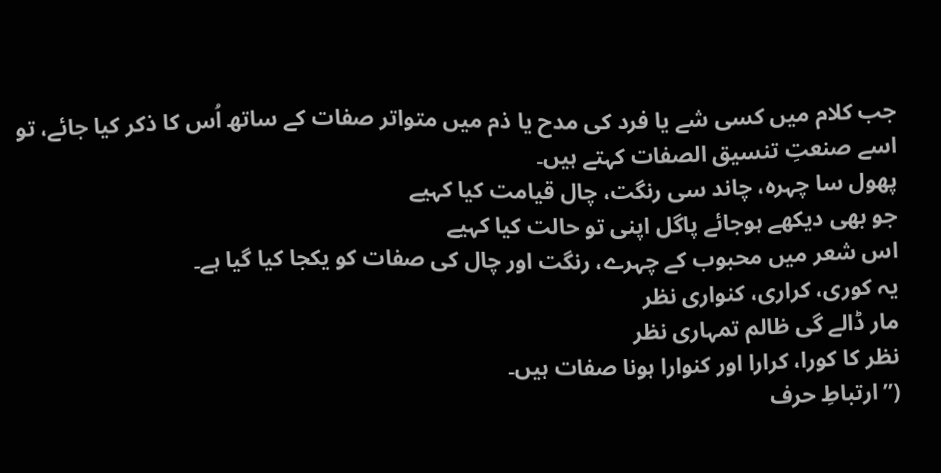جب کلام میں کسی شے یا فرد کی مدح یا ذم میں متواتر صفات کے ساتھ اُس کا ذکر کیا جائے، تو اسے صنعتِ تنسیق الصفات کہتے ہیں۔
پھول سا چہرہ، چاند سی رنگت، چال قیامت کیا کہیے
جو بھی دیکھے ہوجائے پاگل اپنی تو حالت کیا کہیے
اس شعر میں محبوب کے چہرے، رنگت اور چال کی صفات کو یکجا کیا گیا ہے۔
یہ کوری، کراری، کنواری نظر
مار ڈالے گی ظالم تمہاری نظر
نظر کا کورا، کرارا اور کنوارا ہونا صفات ہیں۔
(’’ارتباطِ حرف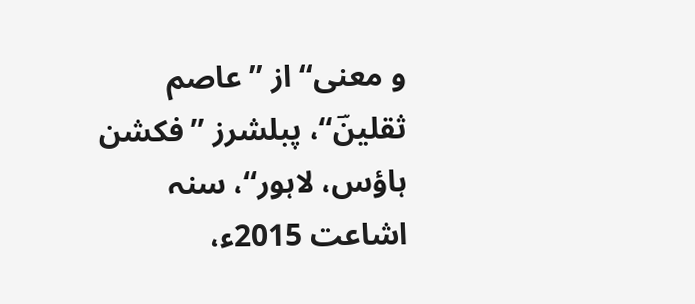و معنی‘‘ از ’’عاصم ثقلینؔ‘‘، پبلشرز ’’فکشن ہاؤس، لاہور‘‘، سنہ اشاعت 2015ء،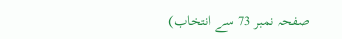صفحہ نمبر 73 سے انتخاب)